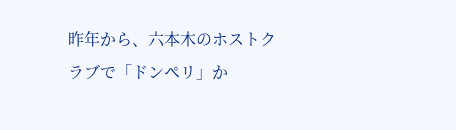昨年から、六本木のホストクラブで「ドンペリ」か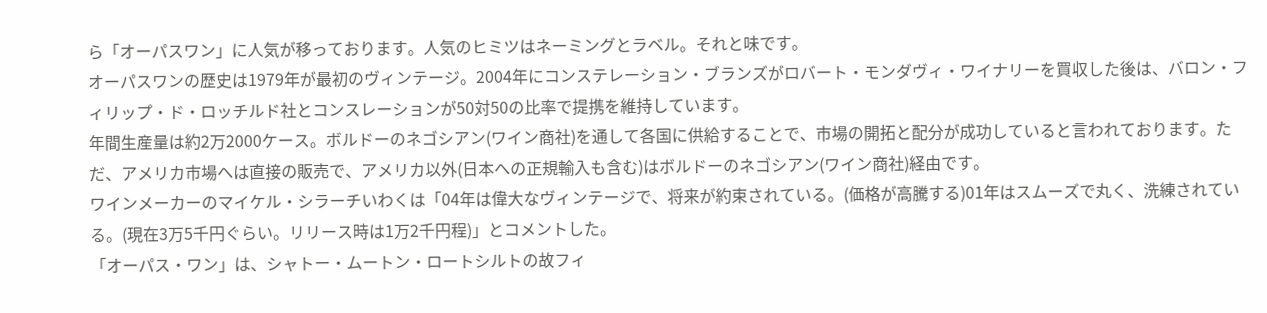ら「オーパスワン」に人気が移っております。人気のヒミツはネーミングとラベル。それと味です。
オーパスワンの歴史は1979年が最初のヴィンテージ。2004年にコンステレーション・ブランズがロバート・モンダヴィ・ワイナリーを買収した後は、バロン・フィリップ・ド・ロッチルド社とコンスレーションが50対50の比率で提携を維持しています。
年間生産量は約2万2000ケース。ボルドーのネゴシアン(ワイン商社)を通して各国に供給することで、市場の開拓と配分が成功していると言われております。ただ、アメリカ市場へは直接の販売で、アメリカ以外(日本への正規輸入も含む)はボルドーのネゴシアン(ワイン商社)経由です。
ワインメーカーのマイケル・シラーチいわくは「04年は偉大なヴィンテージで、将来が約束されている。(価格が高騰する)01年はスムーズで丸く、洗練されている。(現在3万5千円ぐらい。リリース時は1万2千円程)」とコメントした。
「オーパス・ワン」は、シャトー・ムートン・ロートシルトの故フィ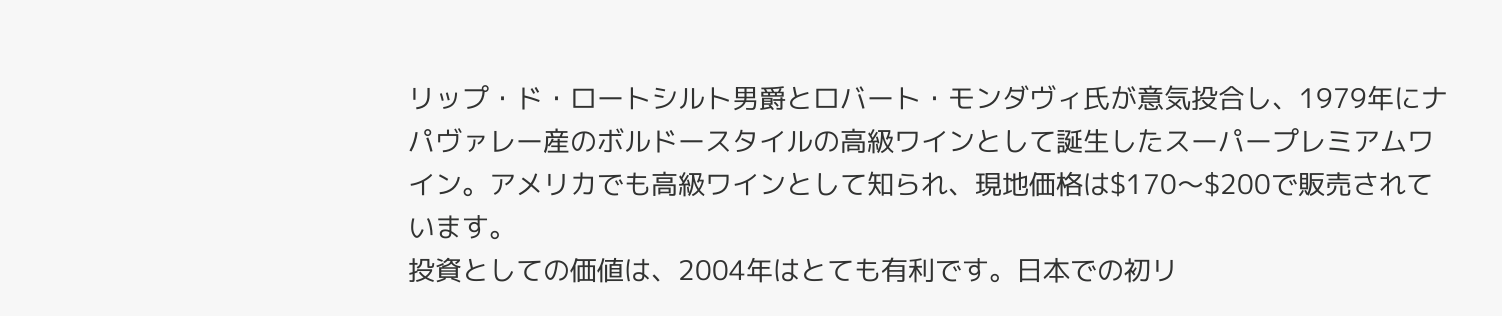リップ・ド・ロートシルト男爵とロバート・モンダヴィ氏が意気投合し、1979年にナパヴァレー産のボルドースタイルの高級ワインとして誕生したスーパープレミアムワイン。アメリカでも高級ワインとして知られ、現地価格は$170〜$200で販売されています。
投資としての価値は、2004年はとても有利です。日本での初リ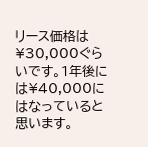リース価格は¥30,000ぐらいです。1年後には¥40,000にはなっていると思います。